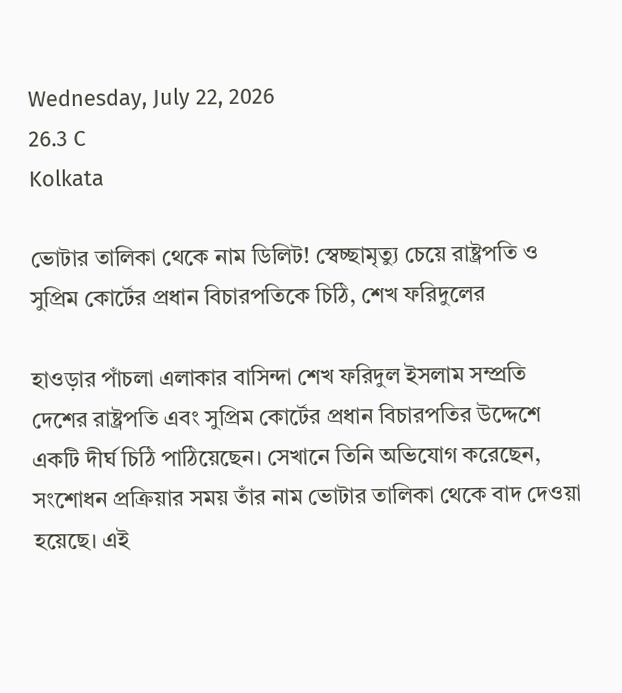Wednesday, July 22, 2026
26.3 C
Kolkata

ভোটার তালিকা থেকে নাম ডিলিট! স্বেচ্ছামৃত্যু চেয়ে রাষ্ট্রপতি ও সুপ্রিম কোর্টের প্রধান বিচারপতিকে চিঠি, শেখ ফরিদুলের

হাওড়ার পাঁচলা এলাকার বাসিন্দা শেখ ফরিদুল ইসলাম সম্প্রতি দেশের রাষ্ট্রপতি এবং সুপ্রিম কোর্টের প্রধান বিচারপতির উদ্দেশে একটি দীর্ঘ চিঠি পাঠিয়েছেন। সেখানে তিনি অভিযোগ করেছেন, সংশোধন প্রক্রিয়ার সময় তাঁর নাম ভোটার তালিকা থেকে বাদ দেওয়া হয়েছে। এই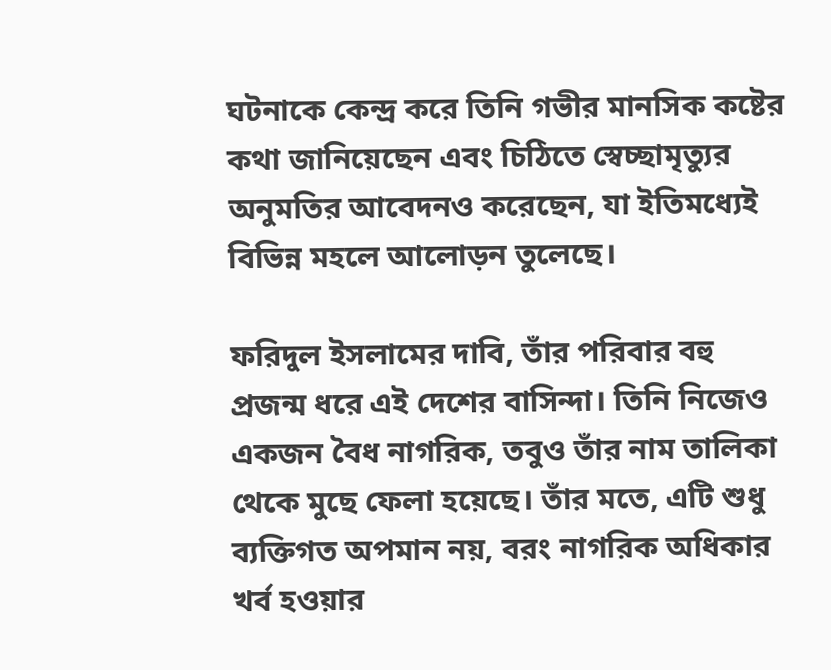ঘটনাকে কেন্দ্র করে তিনি গভীর মানসিক কষ্টের কথা জানিয়েছেন এবং চিঠিতে স্বেচ্ছামৃত্যুর অনুমতির আবেদনও করেছেন, যা ইতিমধ্যেই বিভিন্ন মহলে আলোড়ন তুলেছে।

ফরিদুল ইসলামের দাবি, তাঁর পরিবার বহু প্রজন্ম ধরে এই দেশের বাসিন্দা। তিনি নিজেও একজন বৈধ নাগরিক, তবুও তাঁর নাম তালিকা থেকে মুছে ফেলা হয়েছে। তাঁর মতে, এটি শুধু ব্যক্তিগত অপমান নয়, বরং নাগরিক অধিকার খর্ব হওয়ার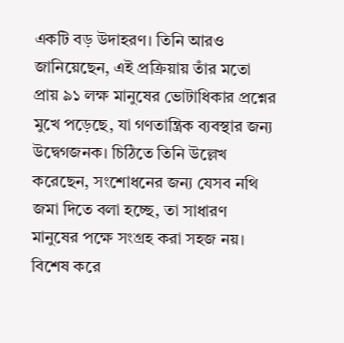একটি বড় উদাহরণ। তিনি আরও জানিয়েছেন, এই প্রক্রিয়ায় তাঁর মতো প্রায় ৯১ লক্ষ মানুষের ভোটাধিকার প্রশ্নের মুখে পড়েছে, যা গণতান্ত্রিক ব্যবস্থার জন্য উদ্বেগজনক। চিঠিতে তিনি উল্লেখ করেছেন, সংশোধনের জন্য যেসব নথি জমা দিতে বলা হচ্ছে, তা সাধারণ মানুষের পক্ষে সংগ্রহ করা সহজ নয়। বিশেষ করে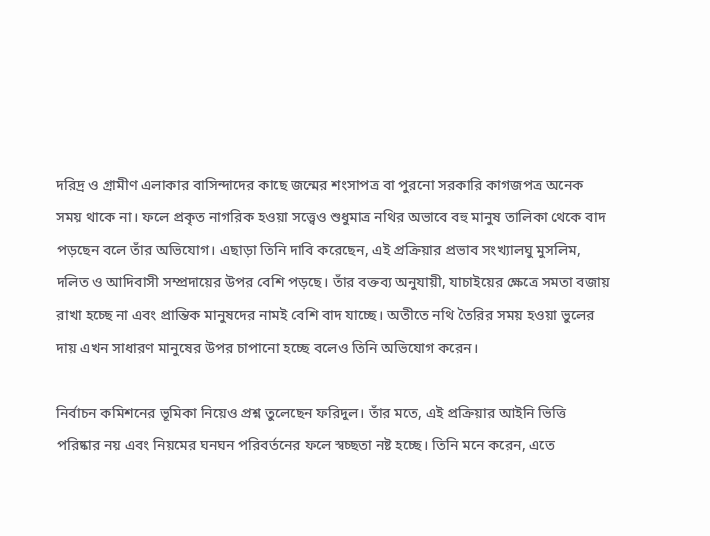দরিদ্র ও গ্রামীণ এলাকার বাসিন্দাদের কাছে জন্মের শংসাপত্র বা পুরনো সরকারি কাগজপত্র অনেক সময় থাকে না। ফলে প্রকৃত নাগরিক হওয়া সত্ত্বেও শুধুমাত্র নথির অভাবে বহু মানুষ তালিকা থেকে বাদ পড়ছেন বলে তাঁর অভিযোগ। এছাড়া তিনি দাবি করেছেন, এই প্রক্রিয়ার প্রভাব সংখ্যালঘু মুসলিম, দলিত ও আদিবাসী সম্প্রদায়ের উপর বেশি পড়ছে। তাঁর বক্তব্য অনুযায়ী, যাচাইয়ের ক্ষেত্রে সমতা বজায় রাখা হচ্ছে না এবং প্রান্তিক মানুষদের নামই বেশি বাদ যাচ্ছে। অতীতে নথি তৈরির সময় হওয়া ভুলের দায় এখন সাধারণ মানুষের উপর চাপানো হচ্ছে বলেও তিনি অভিযোগ করেন।

নির্বাচন কমিশনের ভূমিকা নিয়েও প্রশ্ন তুলেছেন ফরিদুল। তাঁর মতে, এই প্রক্রিয়ার আইনি ভিত্তি পরিষ্কার নয় এবং নিয়মের ঘনঘন পরিবর্তনের ফলে স্বচ্ছতা নষ্ট হচ্ছে। তিনি মনে করেন, এতে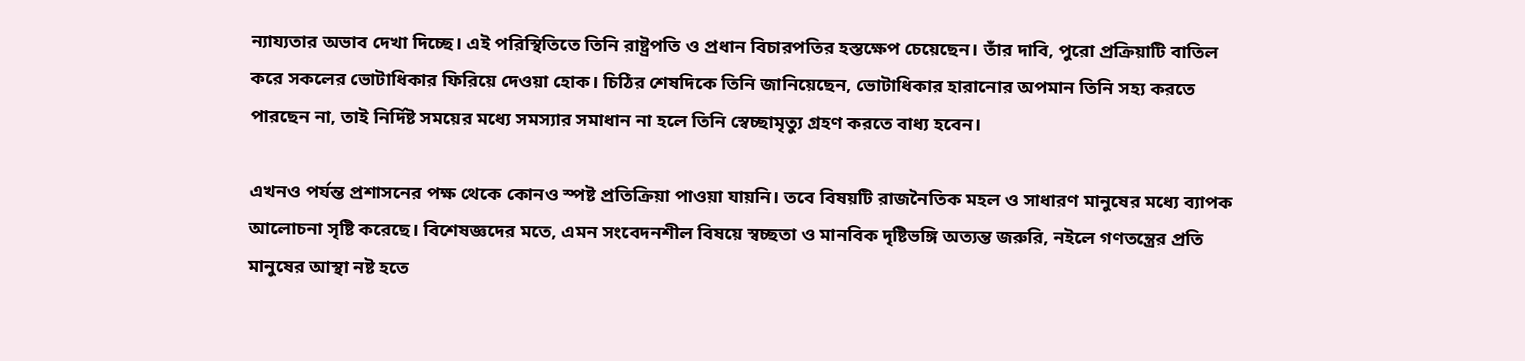ন্যায্যতার অভাব দেখা দিচ্ছে। এই পরিস্থিতিতে তিনি রাষ্ট্রপতি ও প্রধান বিচারপতির হস্তক্ষেপ চেয়েছেন। তাঁর দাবি, পুরো প্রক্রিয়াটি বাতিল করে সকলের ভোটাধিকার ফিরিয়ে দেওয়া হোক। চিঠির শেষদিকে তিনি জানিয়েছেন, ভোটাধিকার হারানোর অপমান তিনি সহ্য করতে পারছেন না, তাই নির্দিষ্ট সময়ের মধ্যে সমস্যার সমাধান না হলে তিনি স্বেচ্ছামৃত্যু গ্রহণ করতে বাধ্য হবেন।

এখনও পর্যন্ত প্রশাসনের পক্ষ থেকে কোনও স্পষ্ট প্রতিক্রিয়া পাওয়া যায়নি। তবে বিষয়টি রাজনৈতিক মহল ও সাধারণ মানুষের মধ্যে ব্যাপক আলোচনা সৃষ্টি করেছে। বিশেষজ্ঞদের মতে, এমন সংবেদনশীল বিষয়ে স্বচ্ছতা ও মানবিক দৃষ্টিভঙ্গি অত্যন্ত জরুরি, নইলে গণতন্ত্রের প্রতি মানুষের আস্থা নষ্ট হতে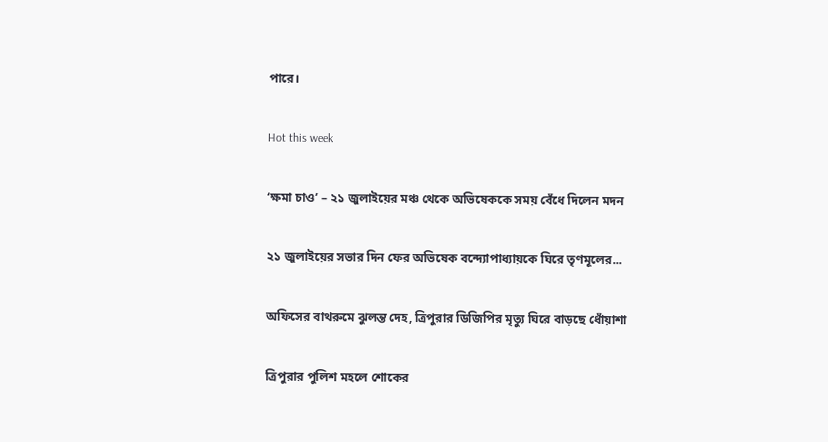পারে।

Hot this week

‘ক্ষমা চাও’ – ২১ জুলাইয়ের মঞ্চ থেকে অভিষেককে সময় বেঁধে দিলেন মদন

২১ জুলাইয়ের সভার দিন ফের অভিষেক বন্দ্যোপাধ্যায়কে ঘিরে তৃণমূলের...

অফিসের বাথরুমে ঝুলন্ত দেহ, ত্রিপুরার ডিজিপির মৃত্যু ঘিরে বাড়ছে ধোঁয়াশা

ত্রিপুরার পুলিশ মহলে শোকের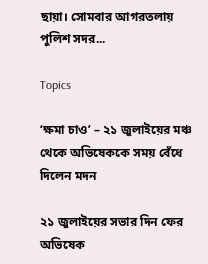ছায়া। সোমবার আগরতলায় পুলিশ সদর...

Topics

‘ক্ষমা চাও’ – ২১ জুলাইয়ের মঞ্চ থেকে অভিষেককে সময় বেঁধে দিলেন মদন

২১ জুলাইয়ের সভার দিন ফের অভিষেক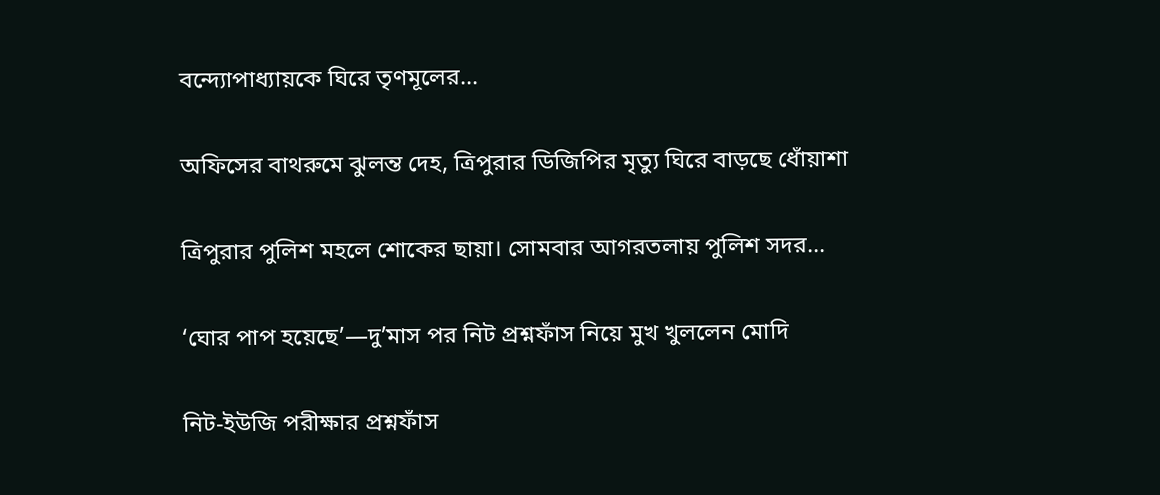বন্দ্যোপাধ্যায়কে ঘিরে তৃণমূলের...

অফিসের বাথরুমে ঝুলন্ত দেহ, ত্রিপুরার ডিজিপির মৃত্যু ঘিরে বাড়ছে ধোঁয়াশা

ত্রিপুরার পুলিশ মহলে শোকের ছায়া। সোমবার আগরতলায় পুলিশ সদর...

‘ঘোর পাপ হয়েছে’—দু’মাস পর নিট প্রশ্নফাঁস নিয়ে মুখ খুললেন মোদি

নিট-ইউজি পরীক্ষার প্রশ্নফাঁস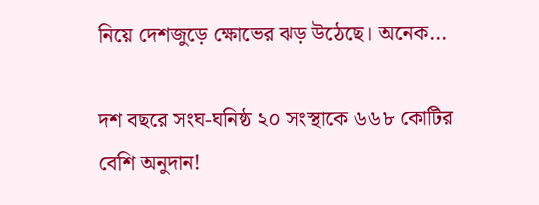নিয়ে দেশজুড়ে ক্ষোভের ঝড় উঠেছে। অনেক...

দশ বছরে সংঘ-ঘনিষ্ঠ ২০ সংস্থাকে ৬৬৮ কোটির বেশি অনুদান!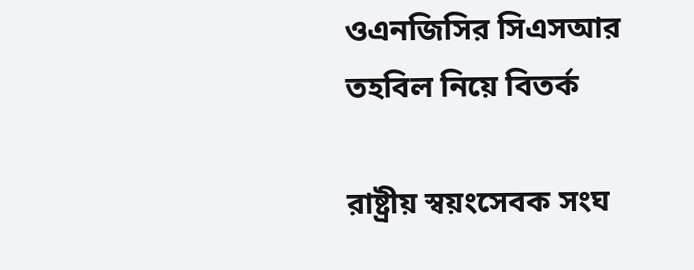ওএনজিসির সিএসআর তহবিল নিয়ে বিতর্ক

রাষ্ট্রীয় স্বয়ংসেবক সংঘ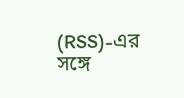(RSS)-এর সঙ্গে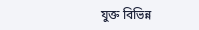যুক্ত বিভিন্ন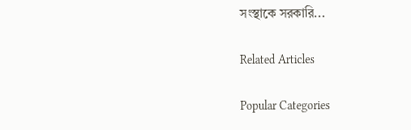সংস্থাকে সরকারি...

Related Articles

Popular Categories